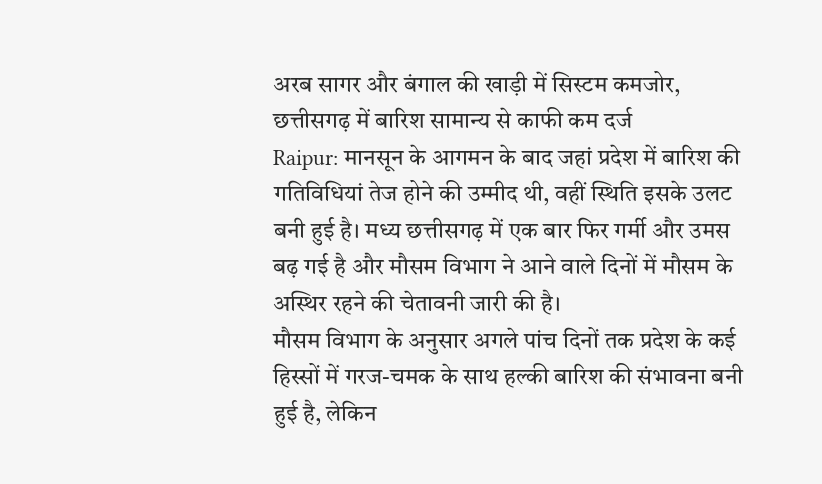अरब सागर और बंगाल की खाड़ी में सिस्टम कमजोर, छत्तीसगढ़ में बारिश सामान्य से काफी कम दर्ज
Raipur: मानसून के आगमन के बाद जहां प्रदेश में बारिश की गतिविधियां तेज होने की उम्मीद थी, वहीं स्थिति इसके उलट बनी हुई है। मध्य छत्तीसगढ़ में एक बार फिर गर्मी और उमस बढ़ गई है और मौसम विभाग ने आने वाले दिनों में मौसम के अस्थिर रहने की चेतावनी जारी की है।
मौसम विभाग के अनुसार अगले पांच दिनों तक प्रदेश के कई हिस्सों में गरज-चमक के साथ हल्की बारिश की संभावना बनी हुई है, लेकिन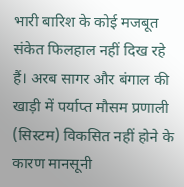भारी बारिश के कोई मजबूत संकेत फिलहाल नहीं दिख रहे हैं। अरब सागर और बंगाल की खाड़ी में पर्याप्त मौसम प्रणाली (सिस्टम) विकसित नहीं होने के कारण मानसूनी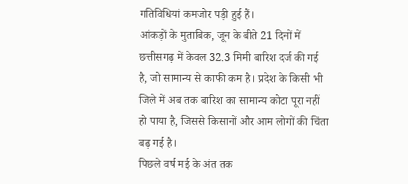गतिविधियां कमजोर पड़ी हुई हैं।
आंकड़ों के मुताबिक, जून के बीते 21 दिनों में छत्तीसगढ़ में केवल 32.3 मिमी बारिश दर्ज की गई है, जो सामान्य से काफी कम है। प्रदेश के किसी भी जिले में अब तक बारिश का सामान्य कोटा पूरा नहीं हो पाया है, जिससे किसानों और आम लोगों की चिंता बढ़ गई है।
पिछले वर्ष मई के अंत तक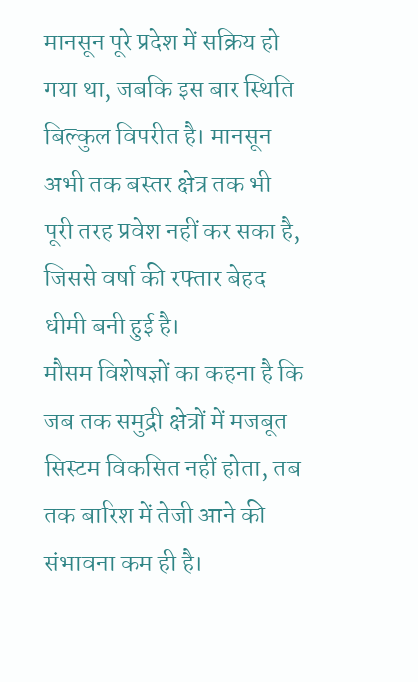मानसून पूरे प्रदेश में सक्रिय हो गया था, जबकि इस बार स्थिति बिल्कुल विपरीत है। मानसून अभी तक बस्तर क्षेत्र तक भी पूरी तरह प्रवेश नहीं कर सका है, जिससे वर्षा की रफ्तार बेहद धीमी बनी हुई है।
मौसम विशेषज्ञों का कहना है कि जब तक समुद्री क्षेत्रों में मजबूत सिस्टम विकसित नहीं होता, तब तक बारिश में तेजी आने की संभावना कम ही है।